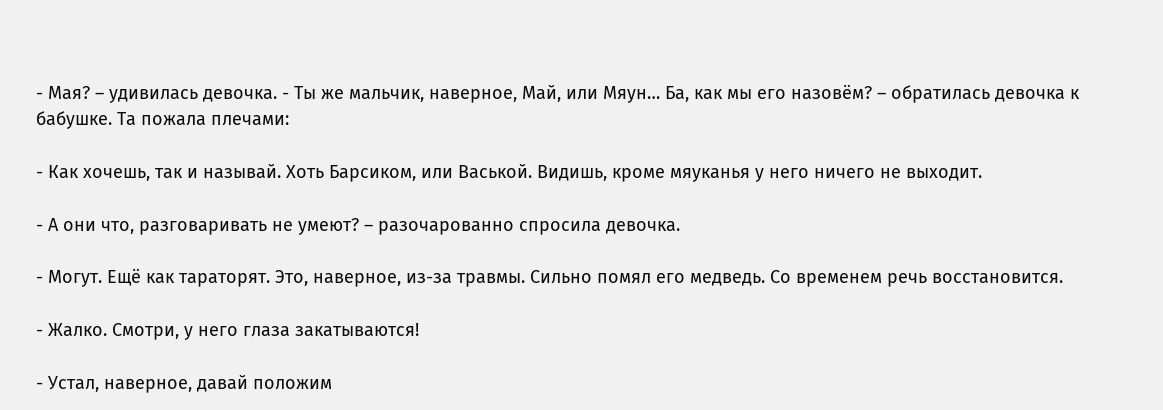- Мая? – удивилась девочка. - Ты же мальчик, наверное, Май, или Мяун… Ба, как мы его назовём? – обратилась девочка к бабушке. Та пожала плечами:

- Как хочешь, так и называй. Хоть Барсиком, или Васькой. Видишь, кроме мяуканья у него ничего не выходит.

- А они что, разговаривать не умеют? – разочарованно спросила девочка.

- Могут. Ещё как тараторят. Это, наверное, из-за травмы. Сильно помял его медведь. Со временем речь восстановится.

- Жалко. Смотри, у него глаза закатываются!

- Устал, наверное, давай положим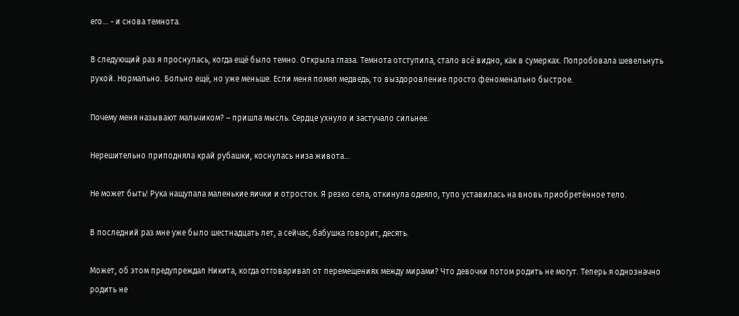его… - и снова темнота.

В следующий раз я проснулась, когда ещё было темно. Открыла глаза. Темнота отступила, стало всё видно, как в сумерках. Попробовала шевельнуть рукой. Нормально. Больно ещё, но уже меньше. Если меня помял медведь, то выздоровление просто феноменально быстрое.

Почему меня называют мальчиком? – пришла мысль. Сердце ухнуло и застучало сильнее.

Нерешительно приподняла край рубашки, коснулась низа живота…

Не может быть! Рука нащупала маленькие яички и отросток. Я резко села, откинула одеяло, тупо уставилась на вновь приобретённое тело.

В последний раз мне уже было шестнадцать лет, а сейчас, бабушка говорит, десять.

Может, об этом предупреждал Никита, когда отговаривал от перемещениях между мирами? Что девочки потом родить не могут. Теперь я однозначно родить не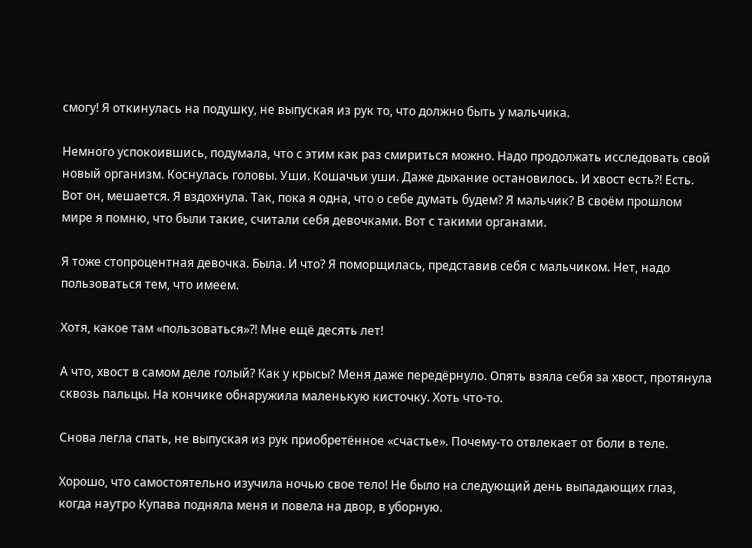смогу! Я откинулась на подушку, не выпуская из рук то, что должно быть у мальчика.

Немного успокоившись, подумала, что с этим как раз смириться можно. Надо продолжать исследовать свой новый организм. Коснулась головы. Уши. Кошачьи уши. Даже дыхание остановилось. И хвост есть?! Есть. Вот он, мешается. Я вздохнула. Так, пока я одна, что о себе думать будем? Я мальчик? В своём прошлом мире я помню, что были такие, считали себя девочками. Вот с такими органами.

Я тоже стопроцентная девочка. Была. И что? Я поморщилась, представив себя с мальчиком. Нет, надо пользоваться тем, что имеем.

Хотя, какое там «пользоваться»?! Мне ещё десять лет!

А что, хвост в самом деле голый? Как у крысы? Меня даже передёрнуло. Опять взяла себя за хвост, протянула сквозь пальцы. На кончике обнаружила маленькую кисточку. Хоть что-то.

Снова легла спать, не выпуская из рук приобретённое «счастье». Почему-то отвлекает от боли в теле.

Хорошо, что самостоятельно изучила ночью свое тело! Не было на следующий день выпадающих глаз, когда наутро Купава подняла меня и повела на двор, в уборную.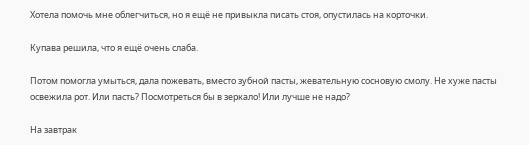Хотела помочь мне облегчиться, но я ещё не привыкла писать стоя, опустилась на корточки.

Купава решила, что я ещё очень слаба.

Потом помогла умыться, дала пожевать, вместо зубной пасты, жевательную сосновую смолу. Не хуже пасты освежила рот. Или пасть? Посмотреться бы в зеркало! Или лучше не надо?

На завтрак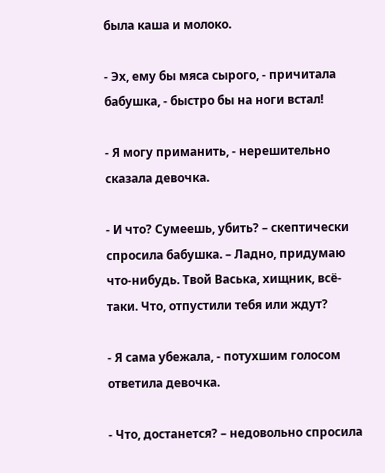была каша и молоко.

- Эх, ему бы мяса сырого, - причитала бабушка, - быстро бы на ноги встал!

- Я могу приманить, - нерешительно сказала девочка.

- И что? Сумеешь, убить? – скептически спросила бабушка. – Ладно, придумаю что-нибудь. Твой Васька, хищник, всё-таки. Что, отпустили тебя или ждут?

- Я сама убежала, - потухшим голосом ответила девочка.

- Что, достанется? – недовольно спросила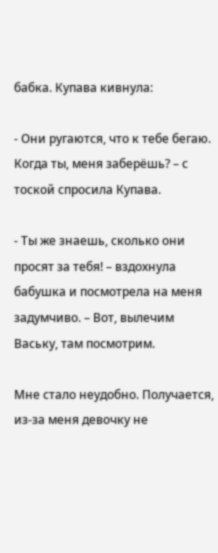бабка. Купава кивнула:

- Они ругаются, что к тебе бегаю. Когда ты, меня заберёшь? – с тоской спросила Купава.

- Ты же знаешь, сколько они просят за тебя! – вздохнула бабушка и посмотрела на меня задумчиво. – Вот, вылечим Ваську, там посмотрим.

Мне стало неудобно. Получается, из-за меня девочку не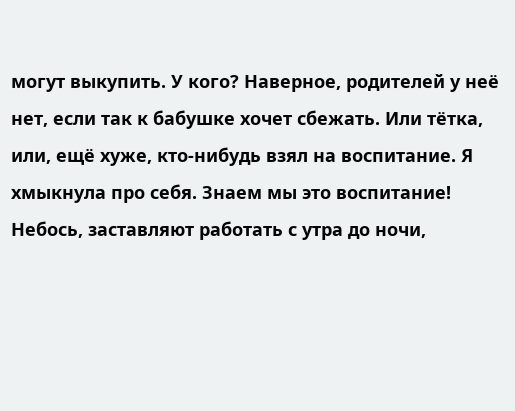могут выкупить. У кого? Наверное, родителей у неё нет, если так к бабушке хочет сбежать. Или тётка, или, ещё хуже, кто-нибудь взял на воспитание. Я хмыкнула про себя. Знаем мы это воспитание! Небось, заставляют работать с утра до ночи,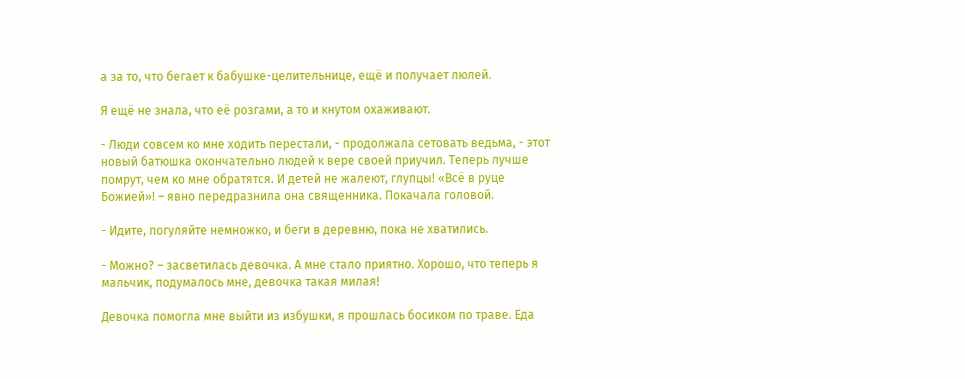а за то, что бегает к бабушке-целительнице, ещё и получает люлей.

Я ещё не знала, что её розгами, а то и кнутом охаживают.

- Люди совсем ко мне ходить перестали, - продолжала сетовать ведьма, - этот новый батюшка окончательно людей к вере своей приучил. Теперь лучше помрут, чем ко мне обратятся. И детей не жалеют, глупцы! «Всё в руце Божией»! – явно передразнила она священника. Покачала головой.

- Идите, погуляйте немножко, и беги в деревню, пока не хватились.

- Можно? – засветилась девочка. А мне стало приятно. Хорошо, что теперь я мальчик, подумалось мне, девочка такая милая!

Девочка помогла мне выйти из избушки, я прошлась босиком по траве. Еда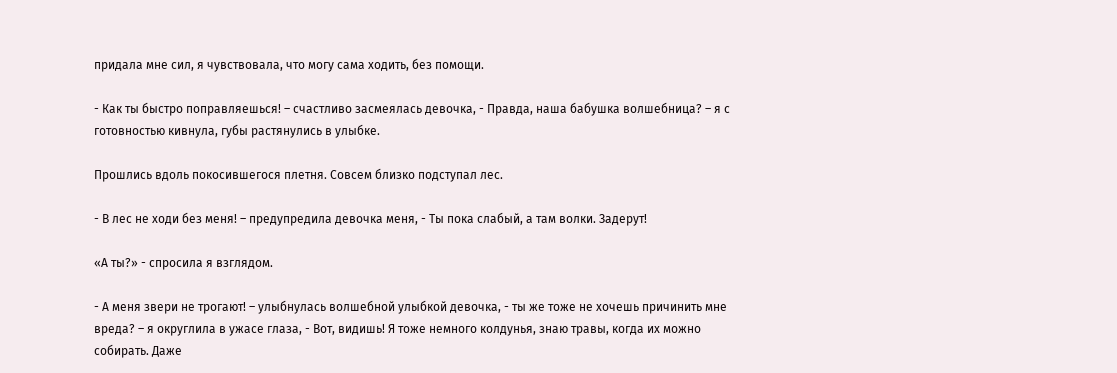придала мне сил, я чувствовала, что могу сама ходить, без помощи.

- Как ты быстро поправляешься! – счастливо засмеялась девочка, - Правда, наша бабушка волшебница? – я с готовностью кивнула, губы растянулись в улыбке.

Прошлись вдоль покосившегося плетня. Совсем близко подступал лес.

- В лес не ходи без меня! – предупредила девочка меня, - Ты пока слабый, а там волки. Задерут!

«А ты?» - спросила я взглядом.

- А меня звери не трогают! – улыбнулась волшебной улыбкой девочка, - ты же тоже не хочешь причинить мне вреда? – я округлила в ужасе глаза, - Вот, видишь! Я тоже немного колдунья, знаю травы, когда их можно собирать. Даже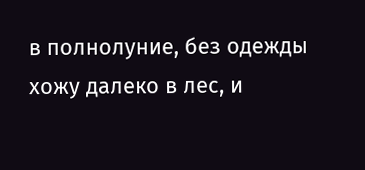в полнолуние, без одежды хожу далеко в лес, и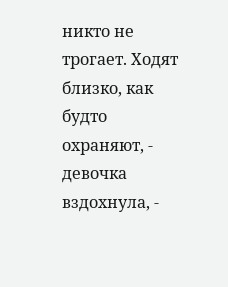никто не трогает. Ходят близко, как будто охраняют, - девочка вздохнула, -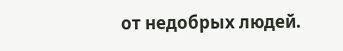от недобрых людей.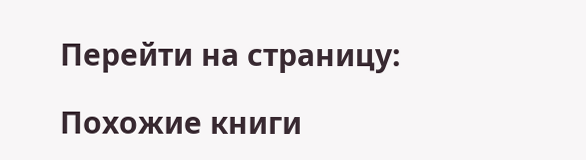Перейти на страницу:

Похожие книги